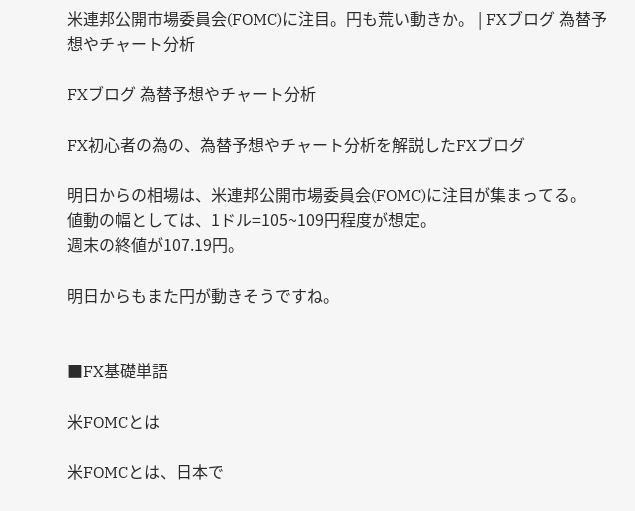米連邦公開市場委員会(FOMC)に注目。円も荒い動きか。 | FXブログ 為替予想やチャート分析

FXブログ 為替予想やチャート分析

FX初心者の為の、為替予想やチャート分析を解説したFXブログ

明日からの相場は、米連邦公開市場委員会(FOMC)に注目が集まってる。
値動の幅としては、1ドル=105~109円程度が想定。
週末の終値が107.19円。

明日からもまた円が動きそうですね。


■FX基礎単語

米FOMCとは

米FOMCとは、日本で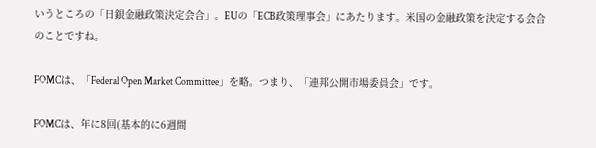いうところの「日銀金融政策決定会合」。EUの「ECB政策理事会」にあたります。米国の金融政策を決定する会合のことですね。

FOMCは、「Federal Open Market Committee」を略。つまり、「連邦公開市場委員会」です。

FOMCは、年に8回(基本的に6週間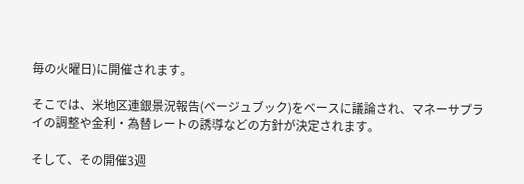毎の火曜日)に開催されます。

そこでは、米地区連銀景況報告(ベージュブック)をベースに議論され、マネーサプライの調整や金利・為替レートの誘導などの方針が決定されます。

そして、その開催3週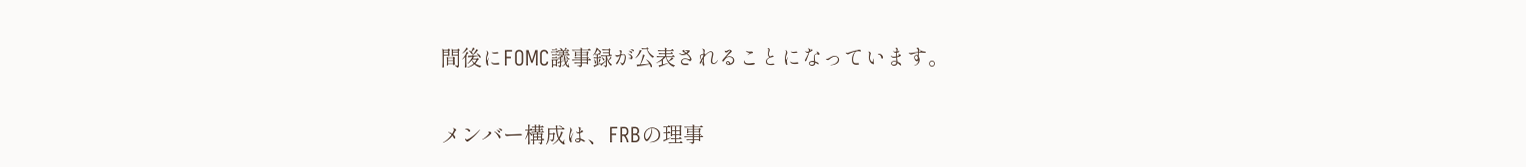間後にFOMC議事録が公表されることになっています。

メンバー構成は、FRBの理事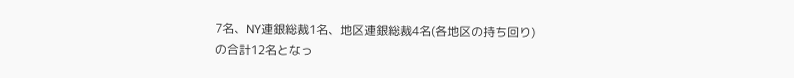7名、NY連銀総裁1名、地区連銀総裁4名(各地区の持ち回り)の合計12名となっ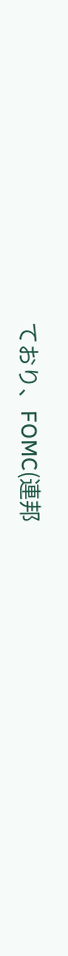ており、FOMC(連邦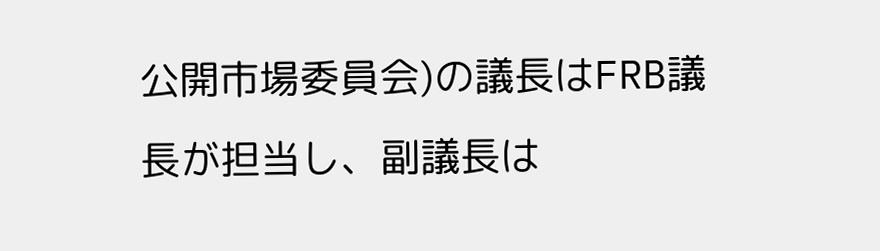公開市場委員会)の議長はFRB議長が担当し、副議長は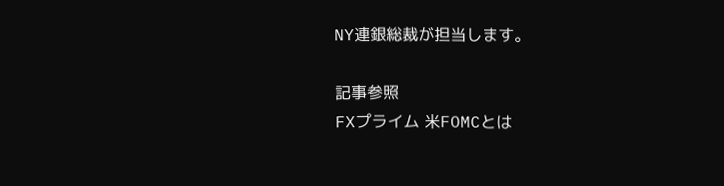NY連銀総裁が担当します。

記事参照
FXプライム 米FOMCとは